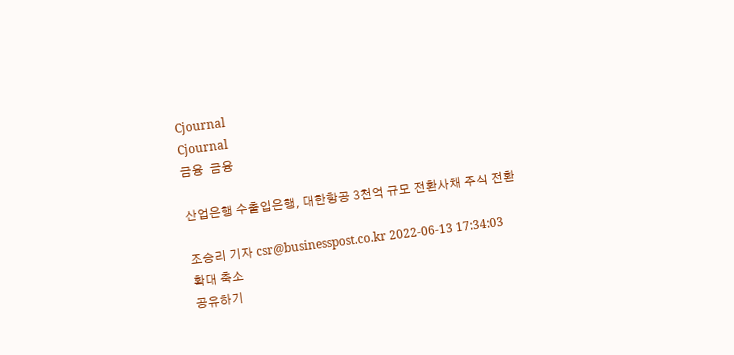Cjournal
Cjournal
금융  금융

산업은행 수출입은행, 대한항공 3천억 규모 전환사채 주식 전환

조승리 기자 csr@businesspost.co.kr 2022-06-13 17:34:03
확대 축소
공유하기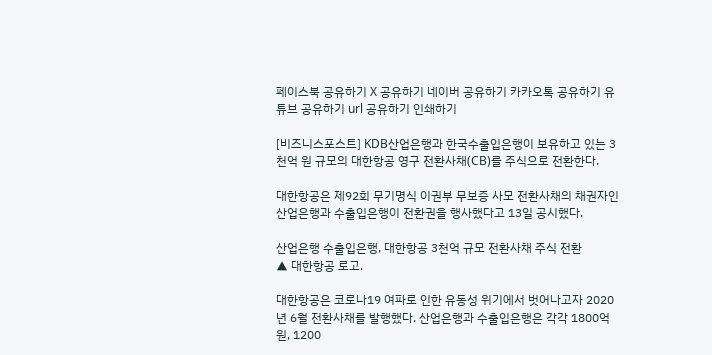페이스북 공유하기 X 공유하기 네이버 공유하기 카카오톡 공유하기 유튜브 공유하기 url 공유하기 인쇄하기

[비즈니스포스트] KDB산업은행과 한국수출입은행이 보유하고 있는 3천억 원 규모의 대한항공 영구 전환사채(CB)를 주식으로 전환한다.

대한항공은 제92회 무기명식 이권부 무보증 사모 전환사채의 채권자인 산업은행과 수출입은행이 전환권을 행사했다고 13일 공시했다.

산업은행 수출입은행, 대한항공 3천억 규모 전환사채 주식 전환
▲ 대한항공 로고.

대한항공은 코로나19 여파로 인한 유동성 위기에서 벗어나고자 2020년 6월 전환사채를 발행했다. 산업은행과 수출입은행은 각각 1800억원, 1200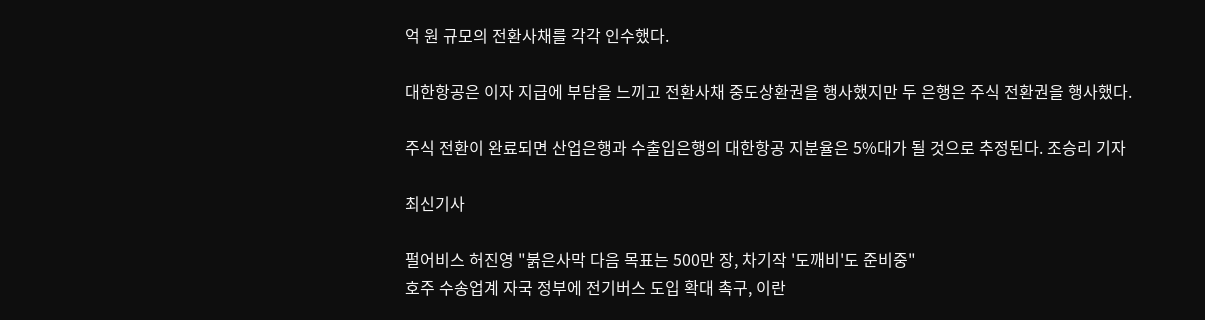억 원 규모의 전환사채를 각각 인수했다.

대한항공은 이자 지급에 부담을 느끼고 전환사채 중도상환권을 행사했지만 두 은행은 주식 전환권을 행사했다.

주식 전환이 완료되면 산업은행과 수출입은행의 대한항공 지분율은 5%대가 될 것으로 추정된다. 조승리 기자

최신기사

펄어비스 허진영 "붉은사막 다음 목표는 500만 장, 차기작 '도깨비'도 준비중"
호주 수송업계 자국 정부에 전기버스 도입 확대 촉구, 이란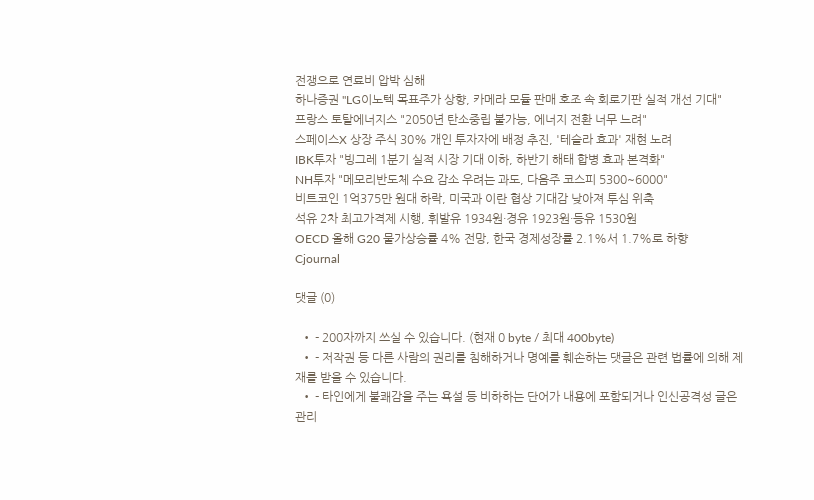전쟁으로 연료비 압박 심해
하나증권 "LG이노텍 목표주가 상향, 카메라 모듈 판매 호조 속 회로기판 실적 개선 기대"
프랑스 토탈에너지스 "2050년 탄소중립 불가능, 에너지 전환 너무 느려"
스페이스X 상장 주식 30% 개인 투자자에 배정 추진, '테슬라 효과' 재현 노려
IBK투자 "빙그레 1분기 실적 시장 기대 이하, 하반기 해태 합병 효과 본격화"
NH투자 "메모리반도체 수요 감소 우려는 과도, 다음주 코스피 5300~6000"
비트코인 1억375만 원대 하락, 미국과 이란 협상 기대감 낮아져 투심 위축
석유 2차 최고가격제 시행, 휘발유 1934원·경유 1923원·등유 1530원
OECD 올해 G20 물가상승률 4% 전망, 한국 경제성장률 2.1%서 1.7%로 하향
Cjournal

댓글 (0)

  • - 200자까지 쓰실 수 있습니다. (현재 0 byte / 최대 400byte)
  • - 저작권 등 다른 사람의 권리를 침해하거나 명예를 훼손하는 댓글은 관련 법률에 의해 제재를 받을 수 있습니다.
  • - 타인에게 불쾌감을 주는 욕설 등 비하하는 단어가 내용에 포함되거나 인신공격성 글은 관리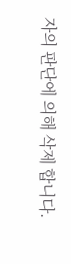자의 판단에 의해 삭제 합니다.